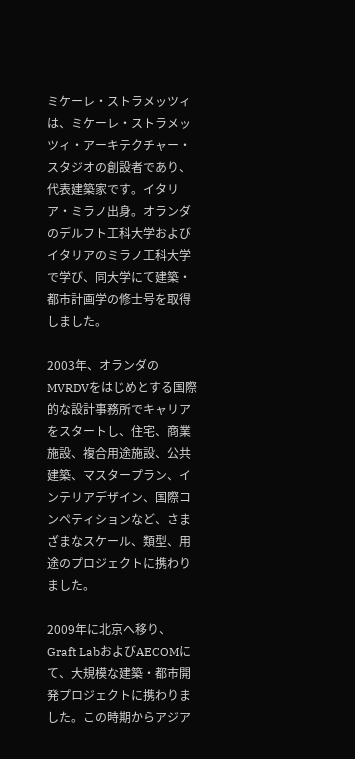ミケーレ・ストラメッツィは、ミケーレ・ストラメッツィ・アーキテクチャー・スタジオの創設者であり、代表建築家です。イタリア・ミラノ出身。オランダのデルフト工科大学およびイタリアのミラノ工科大学で学び、同大学にて建築・都市計画学の修士号を取得しました。

2003年、オランダのMVRDVをはじめとする国際的な設計事務所でキャリアをスタートし、住宅、商業施設、複合用途施設、公共建築、マスタープラン、インテリアデザイン、国際コンペティションなど、さまざまなスケール、類型、用途のプロジェクトに携わりました。

2009年に北京へ移り、Graft LabおよびAECOMにて、大規模な建築・都市開発プロジェクトに携わりました。この時期からアジア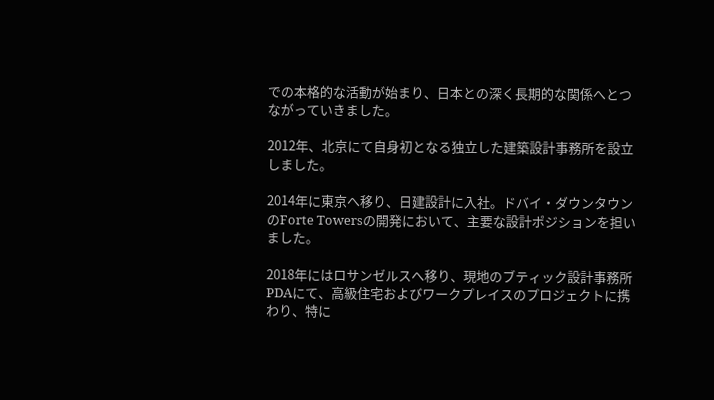での本格的な活動が始まり、日本との深く長期的な関係へとつながっていきました。

2012年、北京にて自身初となる独立した建築設計事務所を設立しました。

2014年に東京へ移り、日建設計に入社。ドバイ・ダウンタウンのForte Towersの開発において、主要な設計ポジションを担いました。

2018年にはロサンゼルスへ移り、現地のブティック設計事務所PDAにて、高級住宅およびワークプレイスのプロジェクトに携わり、特に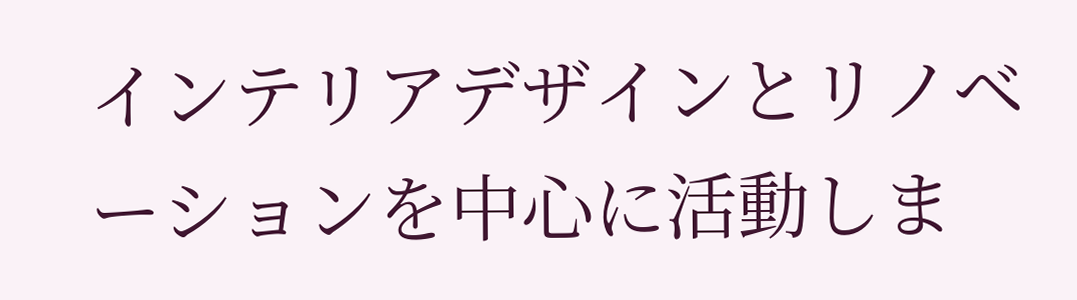インテリアデザインとリノベーションを中心に活動しま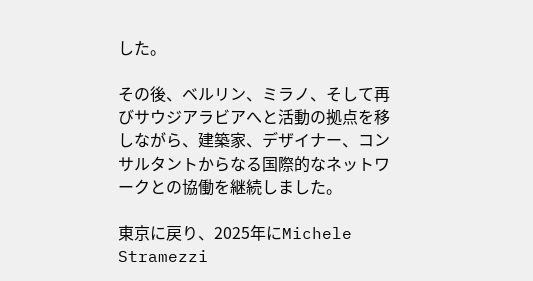した。

その後、ベルリン、ミラノ、そして再びサウジアラビアへと活動の拠点を移しながら、建築家、デザイナー、コンサルタントからなる国際的なネットワークとの協働を継続しました。

東京に戻り、2025年にMichele Stramezzi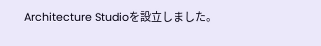Architecture Studioを設立しました。